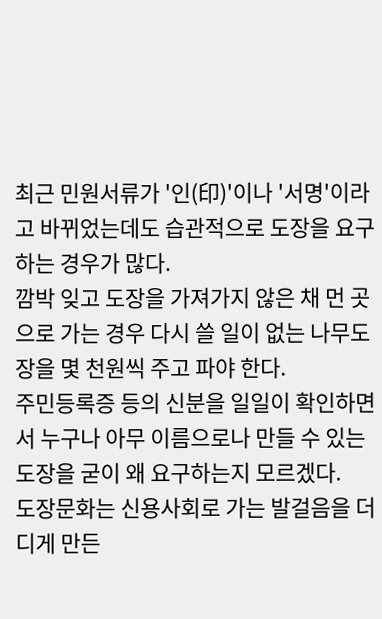최근 민원서류가 '인(印)'이나 '서명'이라고 바뀌었는데도 습관적으로 도장을 요구하는 경우가 많다.
깜박 잊고 도장을 가져가지 않은 채 먼 곳으로 가는 경우 다시 쓸 일이 없는 나무도장을 몇 천원씩 주고 파야 한다.
주민등록증 등의 신분을 일일이 확인하면서 누구나 아무 이름으로나 만들 수 있는 도장을 굳이 왜 요구하는지 모르겠다.
도장문화는 신용사회로 가는 발걸음을 더디게 만든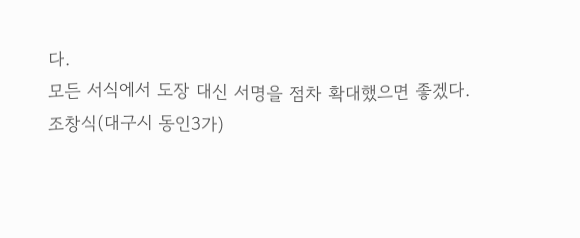다.
모든 서식에서 도장 대신 서명을 점차 확대했으면 좋겠다.
조창식(대구시 동인3가)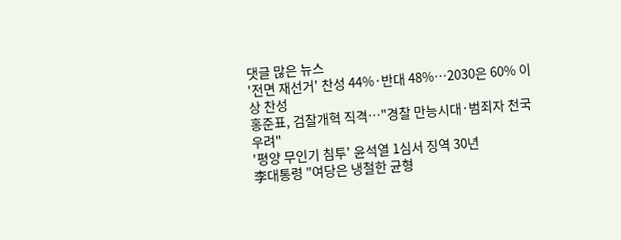댓글 많은 뉴스
'전면 재선거' 찬성 44%·반대 48%…2030은 60% 이상 찬성
홍준표, 검찰개혁 직격…"경찰 만능시대·범죄자 천국 우려"
'평양 무인기 침투' 윤석열 1심서 징역 30년
李대통령 "여당은 냉철한 균형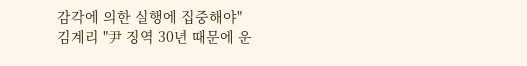감각에 의한 실행에 집중해야"
김계리 "尹 징역 30년 때문에 운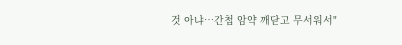것 아냐…간첩 암약 깨닫고 무서워서"